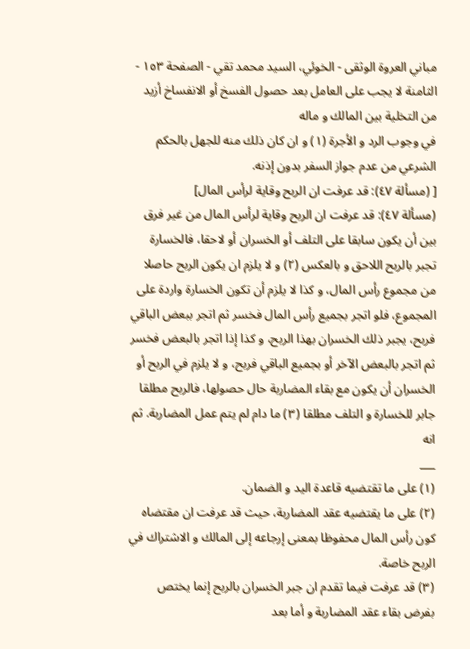مباني العروة الوثقى - الخوئي، السيد محمد تقي - الصفحة ١٥٣ - الثامنة لا يجب على العامل بعد حصول الفسخ أو الانفساخ أزيد من التخلية بين المالك و ماله
في وجوب الرد و الأجرة (١) و ان كان ذلك منه للجهل بالحكم الشرعي من عدم جواز السفر بدون إذنه.
[ (مسألة ٤٧): قد عرفت ان الربح وقاية لرأس المال]
(مسألة ٤٧): قد عرفت ان الربح وقاية لرأس المال من غير فرق بين أن يكون سابقا على التلف أو الخسران أو لاحقا، فالخسارة تجبر بالربح اللاحق و بالعكس (٢) و لا يلزم ان يكون الربح حاصلا من مجموع رأس المال، و كذا لا يلزم أن تكون الخسارة واردة على المجموع، فلو اتجر بجميع رأس المال فخسر ثم اتجر ببعض الباقي فربح، يجبر ذلك الخسران بهذا الربح، و كذا إذا اتجر بالبعض فخسر ثم اتجر بالبعض الآخر أو بجميع الباقي فربح، و لا يلزم في الربح أو الخسران أن يكون مع بقاء المضاربة حال حصولها، فالربح مطلقا جابر للخسارة و التلف مطلقا (٣) ما دام لم يتم عمل المضاربة. ثم انه
___
(١) على ما تقتضيه قاعدة اليد و الضمان.
(٢) على ما يقتضيه عقد المضاربة، حيث قد عرفت ان مقتضاه كون رأس المال محفوظا بمعنى إرجاعه إلى المالك و الاشتراك في الربح خاصة.
(٣) قد عرفت فيما تقدم ان جبر الخسران بالربح إنما يختص بفرض بقاء عقد المضاربة و أما بعد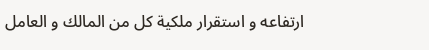ارتفاعه و استقرار ملكية كل من المالك و العامل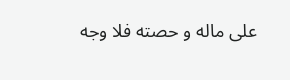على ماله و حصته فلا وجه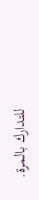للتدارك بالمرة.